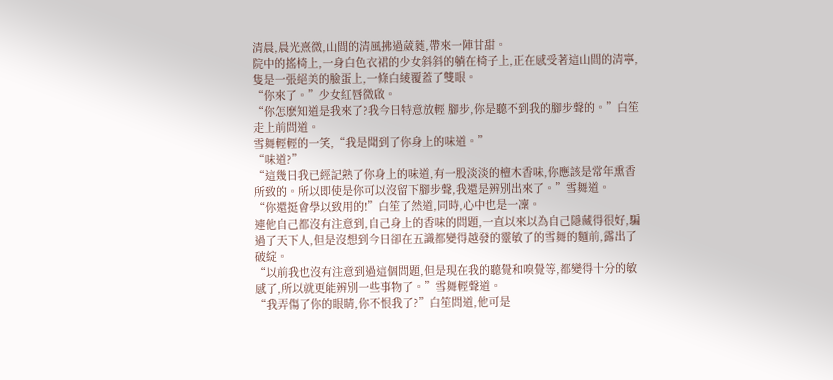清晨,晨光熹微,山間的清風拂過葳蕤,帶來一陣甘甜。
院中的搖椅上,一身白色衣裙的少女斜斜的躺在椅子上,正在感受著這山間的清寧,隻是一張絕美的臉蛋上,一條白綾覆蓋了雙眼。
“你來了。”少女紅唇微啟。
“你怎麽知道是我來了?我今日特意放輕 腳步,你是聽不到我的腳步聲的。”白笙走上前問道。
雪舞輕輕的一笑,“我是聞到了你身上的味道。”
“味道?”
“這幾日我已經記熟了你身上的味道,有一股淡淡的檀木香味,你應該是常年熏香所致的。所以即使是你可以沒留下腳步聲,我還是辨別出來了。”雪舞道。
“你還挺會學以致用的!”白笙了然道,同時,心中也是一凜。
連他自己都沒有注意到,自己身上的香味的問題,一直以來以為自己隱藏得很好,騙過了天下人,但是沒想到今日卻在五識都變得越發的靈敏了的雪舞的麵前,露出了破綻。
“以前我也沒有注意到過這個問題,但是現在我的聽覺和嗅覺等,都變得十分的敏感了,所以就更能辨別一些事物了。”雪舞輕聲道。
“我弄傷了你的眼睛,你不恨我了?”白笙問道,他可是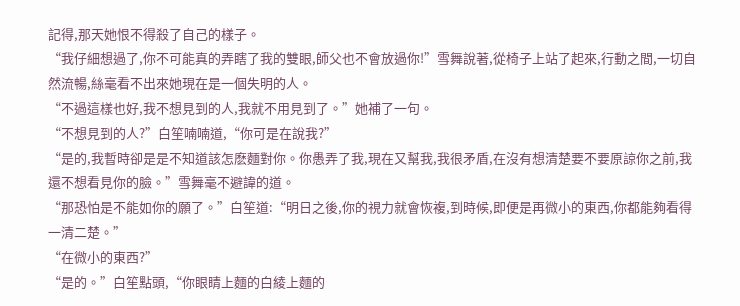記得,那天她恨不得殺了自己的樣子。
“我仔細想過了,你不可能真的弄瞎了我的雙眼,師父也不會放過你!”雪舞說著,從椅子上站了起來,行動之間,一切自然流暢,絲毫看不出來她現在是一個失明的人。
“不過這樣也好,我不想見到的人,我就不用見到了。”她補了一句。
“不想見到的人?”白笙喃喃道,“你可是在說我?”
“是的,我暫時卻是是不知道該怎麽麵對你。你愚弄了我,現在又幫我,我很矛盾,在沒有想清楚要不要原諒你之前,我還不想看見你的臉。”雪舞毫不避諱的道。
“那恐怕是不能如你的願了。”白笙道:“明日之後,你的視力就會恢複,到時候,即便是再微小的東西,你都能夠看得一清二楚。”
“在微小的東西?”
“是的。”白笙點頭,“你眼睛上麵的白綾上麵的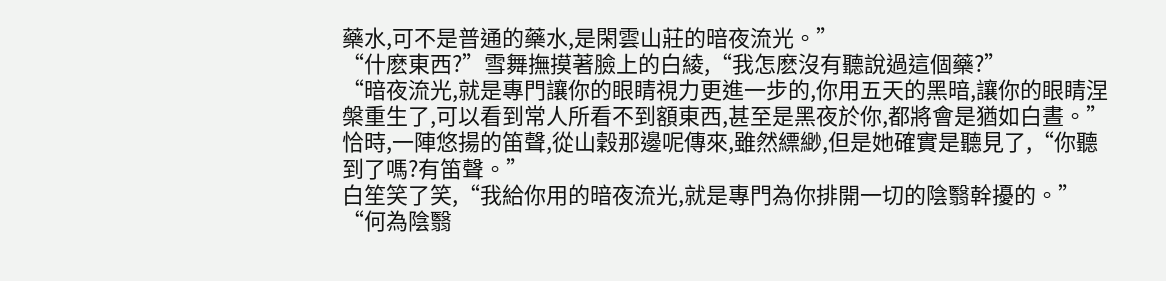藥水,可不是普通的藥水,是閑雲山莊的暗夜流光。”
“什麽東西?”雪舞撫摸著臉上的白綾,“我怎麽沒有聽說過這個藥?”
“暗夜流光,就是專門讓你的眼睛視力更進一步的,你用五天的黑暗,讓你的眼睛涅槃重生了,可以看到常人所看不到額東西,甚至是黑夜於你,都將會是猶如白晝。”
恰時,一陣悠揚的笛聲,從山穀那邊呢傳來,雖然縹緲,但是她確實是聽見了,“你聽到了嗎?有笛聲。”
白笙笑了笑,“我給你用的暗夜流光,就是專門為你排開一切的陰翳幹擾的。”
“何為陰翳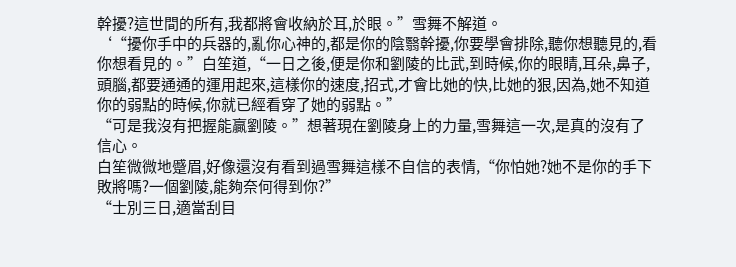幹擾?這世間的所有,我都將會收納於耳,於眼。”雪舞不解道。
‘“擾你手中的兵器的,亂你心神的,都是你的陰翳幹擾,你要學會排除,聽你想聽見的,看你想看見的。”白笙道,“一日之後,便是你和劉陵的比武,到時候,你的眼睛,耳朵,鼻子,頭腦,都要通通的運用起來,這樣你的速度,招式,才會比她的快,比她的狠,因為,她不知道你的弱點的時候,你就已經看穿了她的弱點。”
“可是我沒有把握能贏劉陵。”想著現在劉陵身上的力量,雪舞這一次,是真的沒有了信心。
白笙微微地蹙眉,好像還沒有看到過雪舞這樣不自信的表情,“你怕她?她不是你的手下敗將嗎?一個劉陵,能夠奈何得到你?”
“士別三日,適當刮目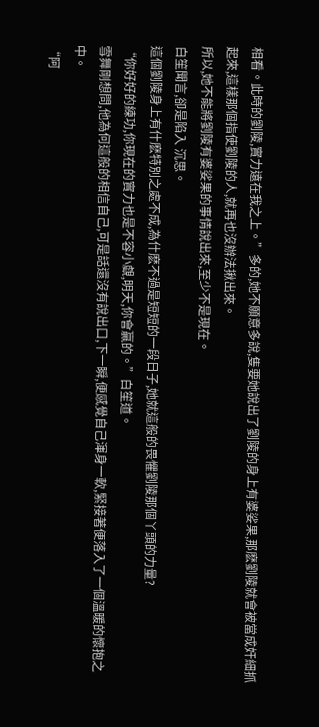相看。此時的劉陵,實力遠在我之上。”多的,她不願意多說,隻要她說出了劉陵的身上有婆娑果,那麽劉陵就會被當成奸細抓起來,這樣那個指使劉陵的人,就再也沒辦法揪出來。
所以,她不能將劉陵有婆娑果的事情說出來,至少不是現在。
白笙聞言,卻是陷入 沉思。
這個劉陵身上有什麽特別之處不成,為什麽不過是短短的一段日子,她就這般的畏懼劉陵那個丫頭的力量?
“你好好的練功,你現在的實力也是不容小覷,明天,你會贏的。”白笙道。
雪舞剛想問,他為何這般的相信自己,可是話還沒有說出口,下一瞬,便感覺自己渾身一軟,緊接著便落入了一個溫暖的懷抱之中。
“阿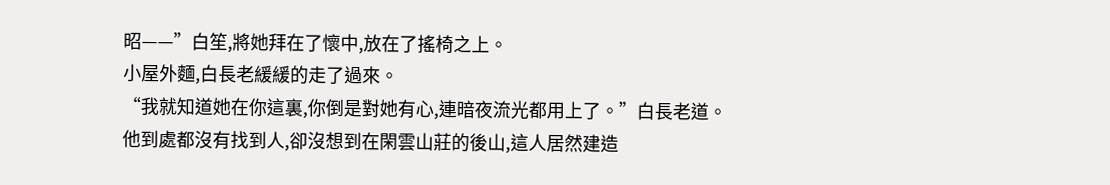昭——”白笙,將她拜在了懷中,放在了搖椅之上。
小屋外麵,白長老緩緩的走了過來。
“我就知道她在你這裏,你倒是對她有心,連暗夜流光都用上了。”白長老道。
他到處都沒有找到人,卻沒想到在閑雲山莊的後山,這人居然建造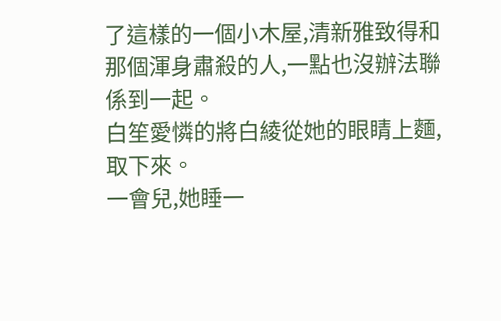了這樣的一個小木屋,清新雅致得和那個渾身肅殺的人,一點也沒辦法聯係到一起。
白笙愛憐的將白綾從她的眼睛上麵,取下來。
一會兒,她睡一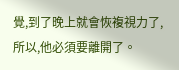覺,到了晚上就會恢複視力了,所以,他必須要離開了。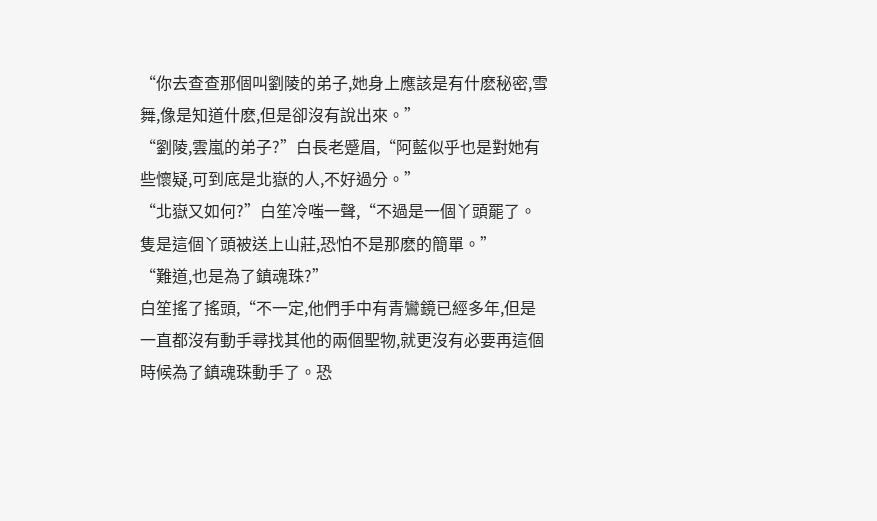“你去查查那個叫劉陵的弟子,她身上應該是有什麽秘密,雪舞,像是知道什麽,但是卻沒有說出來。”
“劉陵,雲嵐的弟子?”白長老蹙眉,“阿藍似乎也是對她有些懷疑,可到底是北嶽的人,不好過分。”
“北嶽又如何?”白笙冷嗤一聲,“不過是一個丫頭罷了。隻是這個丫頭被送上山莊,恐怕不是那麽的簡單。”
“難道,也是為了鎮魂珠?”
白笙搖了搖頭,“不一定,他們手中有青鸞鏡已經多年,但是一直都沒有動手尋找其他的兩個聖物,就更沒有必要再這個時候為了鎮魂珠動手了。恐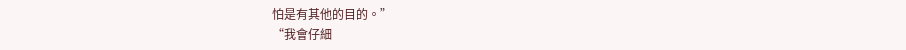怕是有其他的目的。”
“我會仔細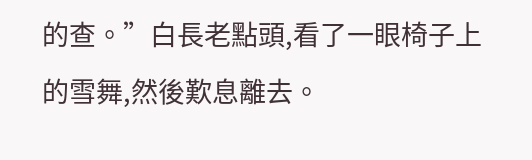的查。”白長老點頭,看了一眼椅子上的雪舞,然後歎息離去。